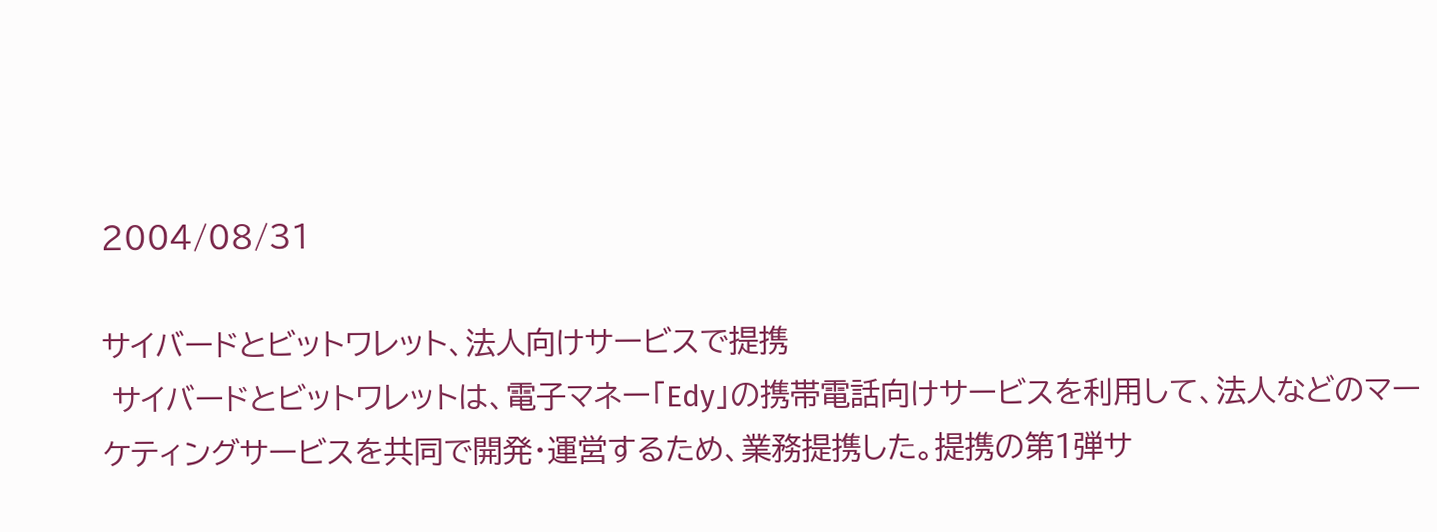2004/08/31

サイバードとビットワレット、法人向けサービスで提携
 サイバードとビットワレットは、電子マネー「Edy」の携帯電話向けサービスを利用して、法人などのマーケティングサービスを共同で開発・運営するため、業務提携した。提携の第1弾サ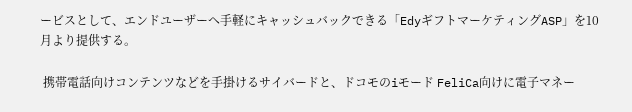ービスとして、エンドユーザーへ手軽にキャッシュバックできる「EdyギフトマーケティングASP」を10月より提供する。

 携帯電話向けコンテンツなどを手掛けるサイバードと、ドコモのiモード FeliCa向けに電子マネー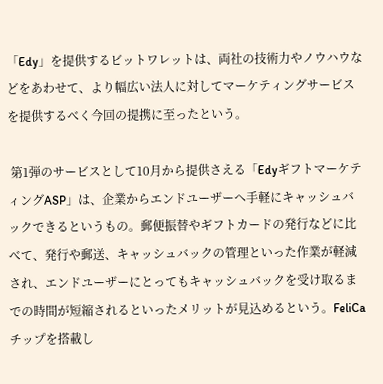「Edy」を提供するビットワレットは、両社の技術力やノウハウなどをあわせて、より幅広い法人に対してマーケティングサービスを提供するべく今回の提携に至ったという。

 第1弾のサービスとして10月から提供さえる「EdyギフトマーケティングASP」は、企業からエンドユーザーへ手軽にキャッシュバックできるというもの。郵便振替やギフトカードの発行などに比べて、発行や郵送、キャッシュバックの管理といった作業が軽減され、エンドユーザーにとってもキャッシュバックを受け取るまでの時間が短縮されるといったメリットが見込めるという。FeliCaチップを搭載し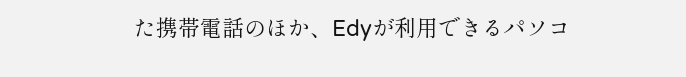た携帯電話のほか、Edyが利用できるパソコ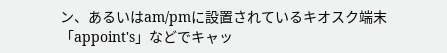ン、あるいはam/pmに設置されているキオスク端末「appoint's」などでキャッ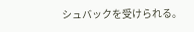シュバックを受けられる。